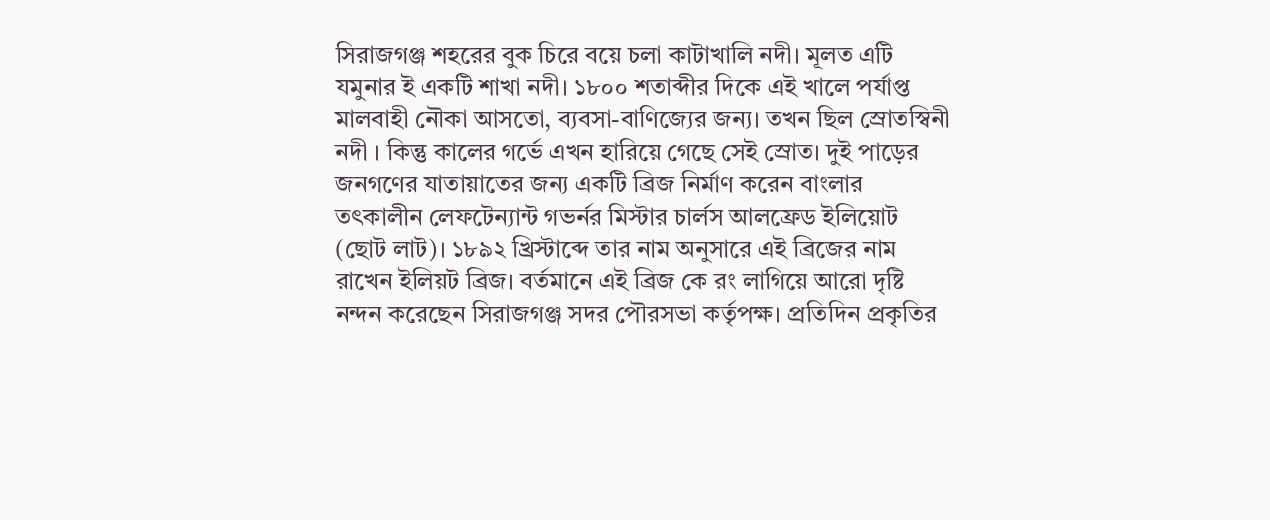সিরাজগঞ্জ শহরের বুক চিরে বয়ে চলা কাটাখালি নদী। মূলত এটি যমুনার ই একটি শাখা নদী। ১৮০০ শতাব্দীর দিকে এই খালে পর্যাপ্ত মালবাহী নৌকা আসতো, ব্যবসা-বাণিজ্যের জন্য। তখন ছিল স্রোতস্বিনী নদী । কিন্তু কালের গর্ভে এখন হারিয়ে গেছে সেই স্রোত। দুই পাড়ের জনগণের যাতায়াতের জন্য একটি ব্রিজ নির্মাণ করেন বাংলার তৎকালীন লেফটেন্যান্ট গভর্নর মিস্টার চার্লস আলফ্রেড ইলিয়োট (ছোট লাট)। ১৮৯২ খ্রিস্টাব্দে তার নাম অনুসারে এই ব্রিজের নাম রাখেন ইলিয়ট ব্রিজ। বর্তমানে এই ব্রিজ কে রং লাগিয়ে আরো দৃষ্টি নন্দন করেছেন সিরাজগঞ্জ সদর পৌরসভা কর্তৃপক্ষ। প্রতিদিন প্রকৃতির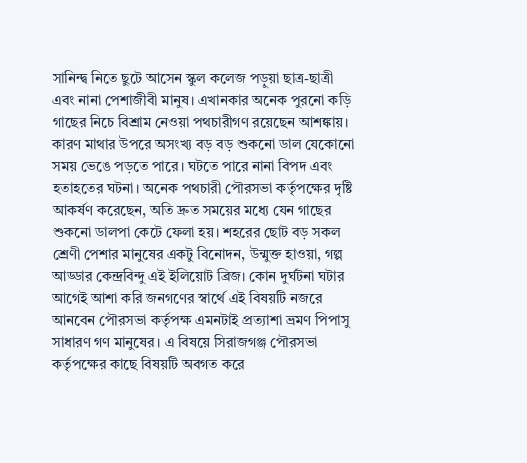সানিন্দ্ব নিতে ছুটে আসেন স্কুল কলেজ পড়ুয়া ছাত্র-ছাত্রী এবং নানা পেশাজীবী মানুষ। এখানকার অনেক পুরনো কড়ি গাছের নিচে বিশ্রাম নেওয়া পথচারীগণ রয়েছেন আশঙ্কায়। কারণ মাথার উপরে অসংখ্য বড় বড় শুকনো ডাল যেকোনো সময় ভেঙে পড়তে পারে। ঘটতে পারে নানা বিপদ এবং হতাহতের ঘটনা। অনেক পথচারী পৌরসভা কর্তৃপক্ষের দৃষ্টি আকর্ষণ করেছেন, অতি দ্রুত সময়ের মধ্যে যেন গাছের শুকনো ডালপা কেটে ফেলা হয়। শহরের ছোট বড় সকল শ্রেণী পেশার মানুষের একটু বিনোদন, উন্মুক্ত হাওয়া, গল্প আড্ডার কেন্দ্রবিন্দু এই ইলিয়োট ব্রিজ। কোন দুর্ঘটনা ঘটার আগেই আশা করি জনগণের স্বার্থে এই বিষয়টি নজরে আনবেন পৌরসভা কর্তৃপক্ষ এমনটাই প্রত্যাশা ভ্রমণ পিপাসু সাধারণ গণ মানুষের। এ বিষয়ে সিরাজগঞ্জ পৌরসভা কর্তৃপক্ষের কাছে বিষয়টি অবগত করে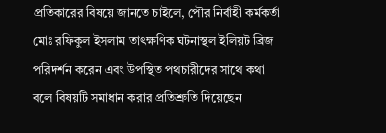প্রতিকারের বিষয়ে জানতে চাইলে, পৌর নির্বাহী কর্মকর্তা মোঃ রফিকুল ইসলাম তাৎক্ষণিক ঘটনাস্থল ইলিয়ট ব্রিজ পরিদর্শন করেন এবং উপস্থিত পথচারীদের সাথে কথা বলে বিষয়টি সমাধান করার প্রতিশ্রুতি দিয়েছেন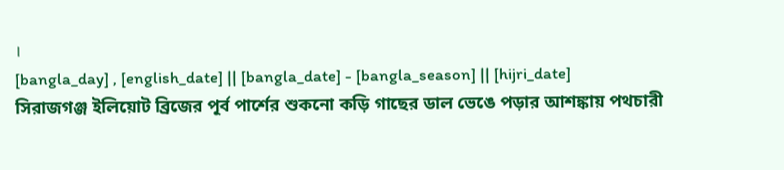।
[bangla_day] , [english_date] || [bangla_date] - [bangla_season] || [hijri_date]
সিরাজগঞ্জ ইলিয়োট ব্রিজের পূর্ব পার্শের শুকনো কড়ি গাছের ডাল ভেঙে পড়ার আশঙ্কায় পথচারী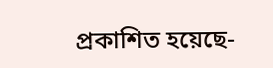প্রকাশিত হয়েছে-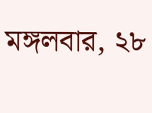মঙ্গলবার, ২৮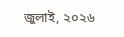জুলাই, ২০২৬